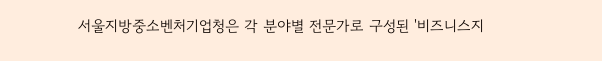서울지방중소벤처기업청은 각 분야별 전문가로 구성된 '비즈니스지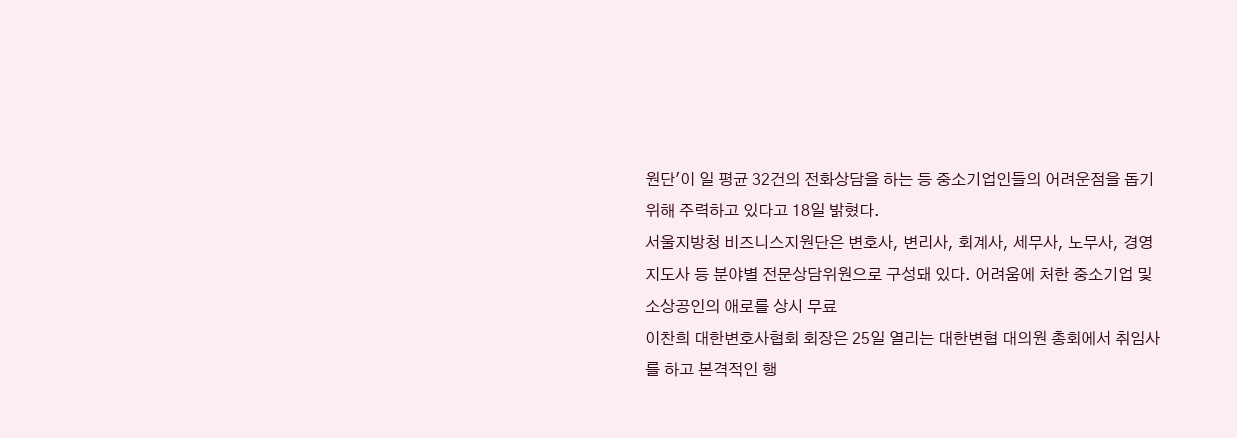원단'이 일 평균 32건의 전화상담을 하는 등 중소기업인들의 어려운점을 돕기위해 주력하고 있다고 18일 밝혔다.
서울지방청 비즈니스지원단은 변호사, 변리사, 회계사, 세무사, 노무사, 경영지도사 등 분야별 전문상담위원으로 구성돼 있다. 어려움에 처한 중소기업 및 소상공인의 애로를 상시 무료
이찬희 대한변호사협회 회장은 25일 열리는 대한변협 대의원 총회에서 취임사를 하고 본격적인 행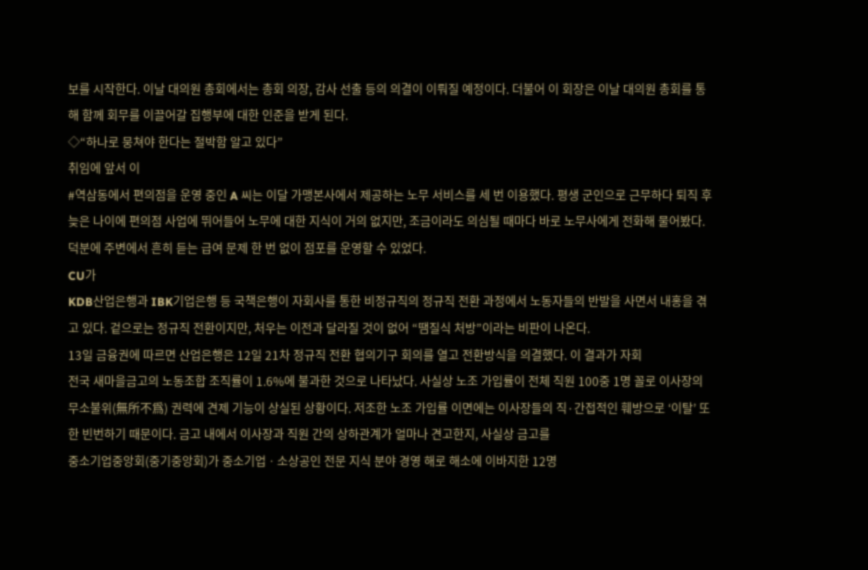보를 시작한다. 이날 대의원 총회에서는 총회 의장, 감사 선출 등의 의결이 이뤄질 예정이다. 더불어 이 회장은 이날 대의원 총회를 통해 함께 회무를 이끌어갈 집행부에 대한 인준을 받게 된다.
◇“하나로 뭉쳐야 한다는 절박함 알고 있다”
취임에 앞서 이
#역삼동에서 편의점을 운영 중인 A 씨는 이달 가맹본사에서 제공하는 노무 서비스를 세 번 이용했다. 평생 군인으로 근무하다 퇴직 후 늦은 나이에 편의점 사업에 뛰어들어 노무에 대한 지식이 거의 없지만, 조금이라도 의심될 때마다 바로 노무사에게 전화해 물어봤다. 덕분에 주변에서 흔히 듣는 급여 문제 한 번 없이 점포를 운영할 수 있었다.
CU가
KDB산업은행과 IBK기업은행 등 국책은행이 자회사를 통한 비정규직의 정규직 전환 과정에서 노동자들의 반발을 사면서 내홍을 겪고 있다. 겉으로는 정규직 전환이지만, 처우는 이전과 달라질 것이 없어 “땜질식 처방”이라는 비판이 나온다.
13일 금융권에 따르면 산업은행은 12일 21차 정규직 전환 협의기구 회의를 열고 전환방식을 의결했다. 이 결과가 자회
전국 새마을금고의 노동조합 조직률이 1.6%에 불과한 것으로 나타났다. 사실상 노조 가입률이 전체 직원 100중 1명 꼴로 이사장의 무소불위(無所不爲) 권력에 견제 기능이 상실된 상황이다. 저조한 노조 가입률 이면에는 이사장들의 직·간접적인 훼방으로 ‘이탈’ 또한 빈번하기 때문이다. 금고 내에서 이사장과 직원 간의 상하관계가 얼마나 견고한지, 사실상 금고를
중소기업중앙회(중기중앙회)가 중소기업ㆍ소상공인 전문 지식 분야 경영 해로 해소에 이바지한 12명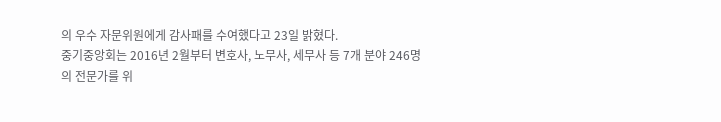의 우수 자문위원에게 감사패를 수여했다고 23일 밝혔다.
중기중앙회는 2016년 2월부터 변호사, 노무사, 세무사 등 7개 분야 246명의 전문가를 위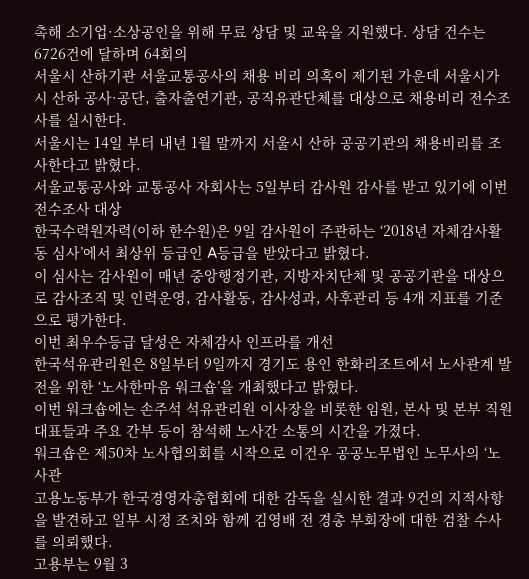촉해 소기업·소상공인을 위해 무료 상담 및 교육을 지원했다. 상담 건수는 6726건에 달하며 64회의
서울시 산하기관 서울교통공사의 채용 비리 의혹이 제기된 가운데 서울시가 시 산하 공사·공단, 출자출연기관, 공직유관단체를 대상으로 채용비리 전수조사를 실시한다.
서울시는 14일 부터 내년 1월 말까지 서울시 산하 공공기관의 채용비리를 조사한다고 밝혔다.
서울교통공사와 교통공사 자회사는 5일부터 감사원 감사를 받고 있기에 이번 전수조사 대상
한국수력원자력(이하 한수원)은 9일 감사원이 주관하는 ‘2018년 자체감사활동 심사’에서 최상위 등급인 A등급을 받았다고 밝혔다.
이 심사는 감사원이 매년 중앙행정기관, 지방자치단체 및 공공기관을 대상으로 감사조직 및 인력운영, 감사활동, 감사성과, 사후관리 등 4개 지표를 기준으로 평가한다.
이번 최우수등급 달성은 자체감사 인프라를 개선
한국석유관리원은 8일부터 9일까지 경기도 용인 한화리조트에서 노사관계 발전을 위한 ‘노사한마음 워크숍’을 개최했다고 밝혔다.
이번 워크숍에는 손주석 석유관리원 이사장을 비롯한 임원, 본사 및 본부 직원 대표들과 주요 간부 등이 참석해 노사간 소통의 시간을 가졌다.
워크숍은 제50차 노사협의회를 시작으로 이건우 공공노무법인 노무사의 ‘노사관
고용노동부가 한국경영자총협회에 대한 감독을 실시한 결과 9건의 지적사항을 발견하고 일부 시정 조치와 함께 김영배 전 경총 부회장에 대한 검찰 수사를 의뢰했다.
고용부는 9월 3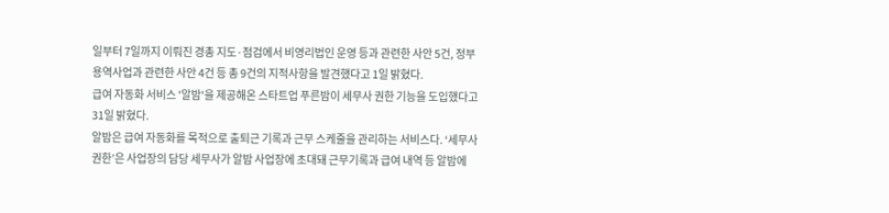일부터 7일까지 이뤄진 경총 지도·점검에서 비영리법인 운영 등과 관련한 사안 5건, 정부용역사업과 관련한 사안 4건 등 총 9건의 지적사항을 발견했다고 1일 밝혔다.
급여 자동화 서비스 '알밤'을 제공해온 스타트업 푸른밤이 세무사 권한 기능을 도입했다고 31일 밝혔다.
알밤은 급여 자동화를 목적으로 출퇴근 기록과 근무 스케줄을 관리하는 서비스다. ‘세무사 권한’은 사업장의 담당 세무사가 알밤 사업장에 초대돼 근무기록과 급여 내역 등 알밤에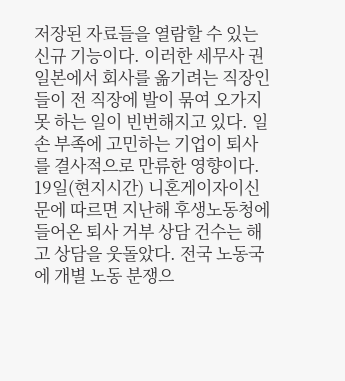저장된 자료들을 열람할 수 있는 신규 기능이다. 이러한 세무사 권
일본에서 회사를 옮기려는 직장인들이 전 직장에 발이 묶여 오가지 못 하는 일이 빈번해지고 있다. 일손 부족에 고민하는 기업이 퇴사를 결사적으로 만류한 영향이다.
19일(현지시간) 니혼게이자이신문에 따르면 지난해 후생노동청에 들어온 퇴사 거부 상담 건수는 해고 상담을 웃돌았다. 전국 노동국에 개별 노동 분쟁으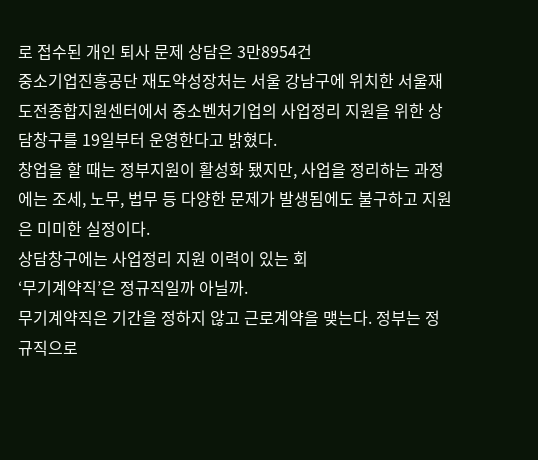로 접수된 개인 퇴사 문제 상담은 3만8954건
중소기업진흥공단 재도약성장처는 서울 강남구에 위치한 서울재도전종합지원센터에서 중소벤처기업의 사업정리 지원을 위한 상담창구를 19일부터 운영한다고 밝혔다.
창업을 할 때는 정부지원이 활성화 됐지만, 사업을 정리하는 과정에는 조세, 노무, 법무 등 다양한 문제가 발생됨에도 불구하고 지원은 미미한 실정이다.
상담창구에는 사업정리 지원 이력이 있는 회
‘무기계약직’은 정규직일까 아닐까.
무기계약직은 기간을 정하지 않고 근로계약을 맺는다. 정부는 정규직으로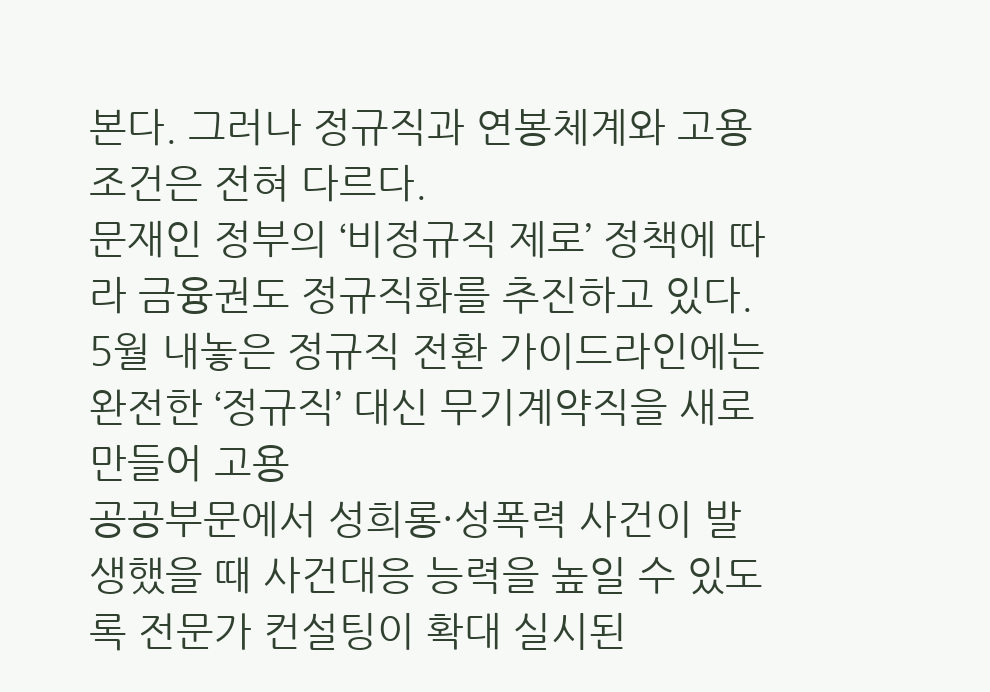본다. 그러나 정규직과 연봉체계와 고용조건은 전혀 다르다.
문재인 정부의 ‘비정규직 제로’ 정책에 따라 금융권도 정규직화를 추진하고 있다. 5월 내놓은 정규직 전환 가이드라인에는 완전한 ‘정규직’ 대신 무기계약직을 새로 만들어 고용
공공부문에서 성희롱·성폭력 사건이 발생했을 때 사건대응 능력을 높일 수 있도록 전문가 컨설팅이 확대 실시된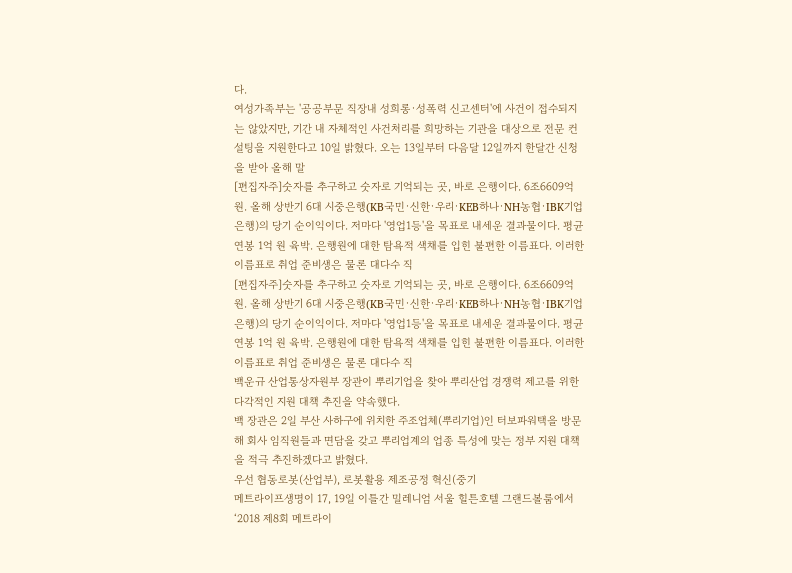다.
여성가족부는 '공공부문 직장내 성희롱·성폭력 신고센터'에 사건이 접수되지는 않았지만, 기간 내 자체적인 사건처리를 희망하는 기관을 대상으로 전문 컨설팅을 지원한다고 10일 밝혔다. 오는 13일부터 다음달 12일까지 한달간 신청을 받아 올해 말
[편집자주]숫자를 추구하고 숫자로 기억되는 곳, 바로 은행이다. 6조6609억 원. 올해 상반기 6대 시중은행(KB국민·신한·우리·KEB하나·NH농협·IBK기업은행)의 당기 순이익이다. 저마다 '영업1등'을 목표로 내세운 결과물이다. 평균 연봉 1억 원 육박. 은행원에 대한 탐욕적 색채를 입힌 불편한 이름표다. 이러한 이름표로 취업 준비생은 물론 대다수 직
[편집자주]숫자를 추구하고 숫자로 기억되는 곳, 바로 은행이다. 6조6609억 원. 올해 상반기 6대 시중은행(KB국민·신한·우리·KEB하나·NH농협·IBK기업은행)의 당기 순이익이다. 저마다 '영업1등'을 목표로 내세운 결과물이다. 평균 연봉 1억 원 육박. 은행원에 대한 탐욕적 색채를 입힌 불편한 이름표다. 이러한 이름표로 취업 준비생은 물론 대다수 직
백운규 산업통상자원부 장관이 뿌리기업을 찾아 뿌리산업 경쟁력 제고를 위한 다각적인 지원 대책 추진을 약속했다.
백 장관은 2일 부산 사하구에 위치한 주조업체(뿌리기업)인 터보파워택을 방문해 회사 임직원들과 면담을 갖고 뿌리업계의 업종 특성에 맞는 정부 지원 대책을 적극 추진하겠다고 밝혔다.
우선 협동로봇(산업부), 로봇활용 제조공정 혁신(중기
메트라이프생명이 17, 19일 이틀간 밀레니엄 서울 힐튼호텔 그랜드볼룸에서 ‘2018 제8회 메트라이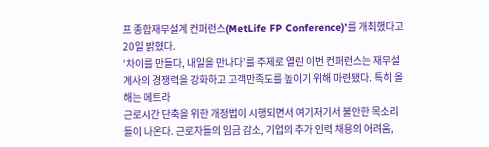프 종합재무설계 컨퍼런스(MetLife FP Conference)’를 개최했다고 20일 밝혔다.
‘차이를 만들다, 내일을 만나다’를 주제로 열린 이번 컨퍼런스는 재무설계사의 경쟁력을 강화하고 고객만족도를 높이기 위해 마련됐다. 특히 올해는 메트라
근로시간 단축을 위한 개정법이 시행되면서 여기저기서 불안한 목소리들이 나온다. 근로자들의 임금 감소, 기업의 추가 인력 채용의 어려움,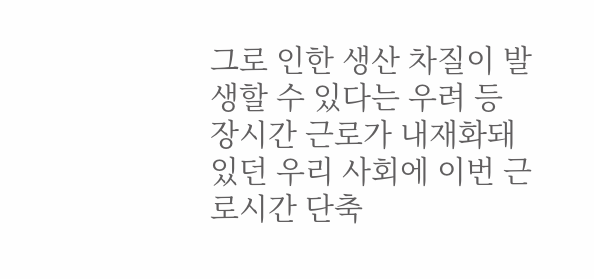그로 인한 생산 차질이 발생할 수 있다는 우려 등 장시간 근로가 내재화돼 있던 우리 사회에 이번 근로시간 단축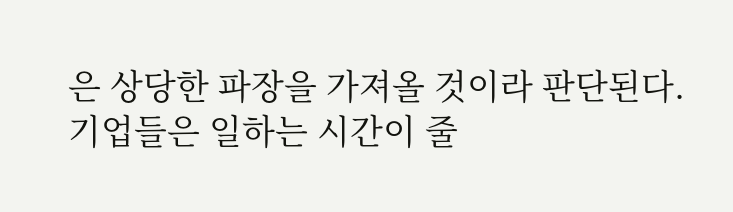은 상당한 파장을 가져올 것이라 판단된다.
기업들은 일하는 시간이 줄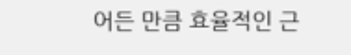어든 만큼 효율적인 근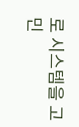로 시스템을 고민